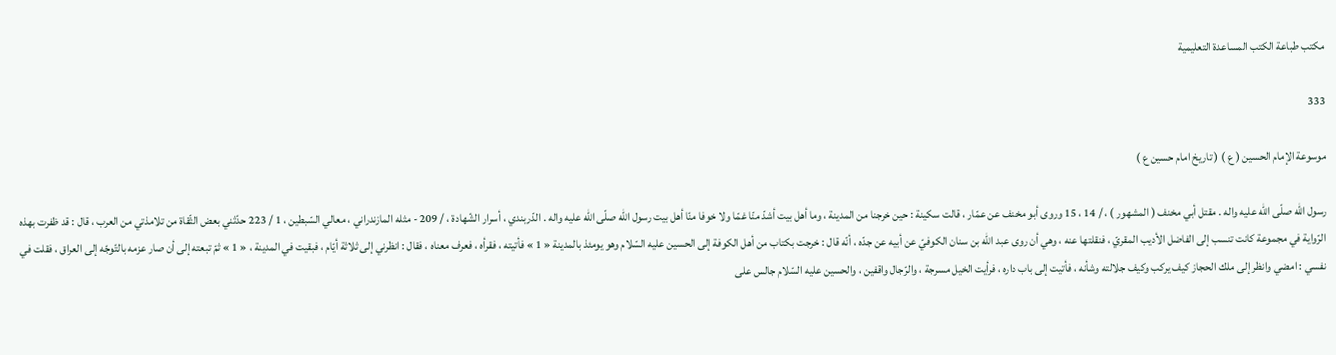مكتب طباعة الكتب المساعدة التعليمية

333

موسوعة الإمام الحسين ( ع ) ( تاريخ امام حسين ع )

رسول اللّه صلّى اللّه عليه واله . مقتل أبي مخنف ( المشهور ) ، / 14 ، 15 وروى أبو مخنف عن عمّار ، قالت سكينة : حين خرجنا من المدينة ، وما أهل بيت أشدّ منّا غمّا ولا خوفا منّا أهل بيت رسول اللّه صلّى اللّه عليه واله . الدّربندي ، أسرار الشّهادة ، / 209 - مثله المازندراني ، معالي السّبطين ، 1 / 223 حدّثني بعض الثّقاة من تلامذتي من العرب ، قال : قد ظفرت بهذه الرّواية في مجموعة كانت تنسب إلى الفاضل الأديب المقريّ ، فنقلتها عنه ، وهي أن روى عبد اللّه بن سنان الكوفيّ عن أبيه عن جدّه ، أنّه قال : خرجت بكتاب من أهل الكوفة إلى الحسين عليه السّلام وهو يومئذ بالمدينة « 1 » فأتيته ، فقرأه ، فعرف معناه ، فقال : انظرني إلى ثلاثة أيّام ، فبقيت في المدينة ، « 1 » ثمّ تبعته إلى أن صار عزمه بالتّوجّه إلى العراق ، فقلت في نفسي : امضي وانظر إلى ملك الحجاز كيف يركب وكيف جلالته وشأنه ، فأتيت إلى باب داره ، فرأيت الخيل مسرجة ، والرّجال واقفين ، والحسين عليه السّلام جالس على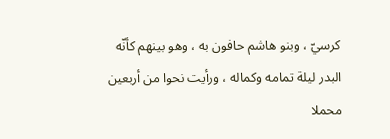كرسيّ ، وبنو هاشم حافون به ، وهو بينهم كأنّه البدر ليلة تمامه وكماله ، ورأيت نحوا من أربعين محملا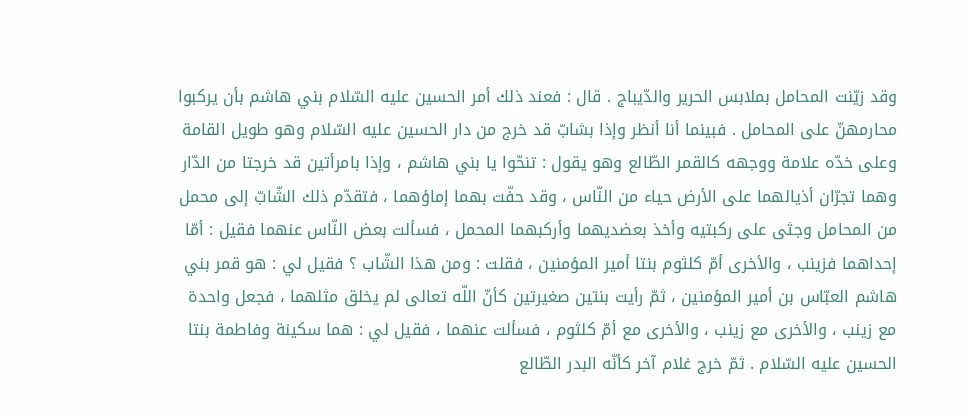وقد زيّنت المحامل بملابس الحرير والدّيباج . قال : فعند ذلك أمر الحسين عليه السّلام بني هاشم بأن يركبوا محارمهنّ على المحامل . فبينما أنا أنظر وإذا بشابّ قد خرج من دار الحسين عليه السّلام وهو طويل القامة وعلى خدّه علامة ووجهه كالقمر الطّالع وهو يقول : تنحّوا يا بني هاشم ، وإذا بامرأتين قد خرجتا من الدّار وهما تجرّان أذيالهما على الأرض حياء من النّاس ، وقد حفّت بهما إماؤهما ، فتقدّم ذلك الشّابّ إلى محمل من المحامل وجثى على ركبتيه وأخذ بعضديهما وأركبهما المحمل ، فسألت بعض النّاس عنهما فقيل : أمّا إحداهما فزينب ، والأخرى أمّ كلثوم بنتا أمير المؤمنين ، فقلت : ومن هذا الشّاب ؟ فقيل لي : هو قمر بني هاشم العبّاس بن أمير المؤمنين ، ثمّ رأيت بنتين صغيرتين كأنّ اللّه تعالى لم يخلق مثلهما ، فجعل واحدة مع زينب ، والأخرى مع زينب ، والأخرى مع أمّ كلثوم ، فسألت عنهما ، فقيل لي : هما سكينة وفاطمة بنتا الحسين عليه السّلام . ثمّ خرج غلام آخر كأنّه البدر الطّالع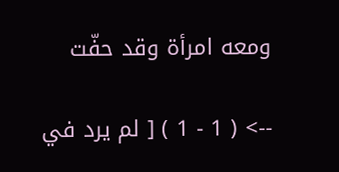ومعه امرأة وقد حفّت

--> ( 1 - 1 ) [ لم يرد في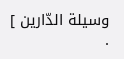وسيلة الدّارين ] .